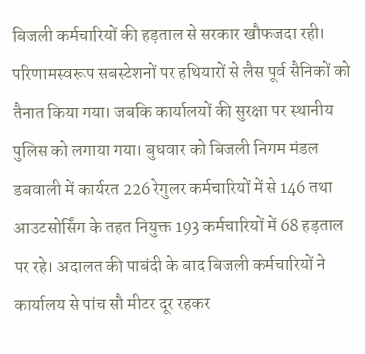बिजली कर्मचारियों की हड़ताल से सरकार खौफजदा रही। परिणामस्वरूप सबस्टेशनों पर हथियारों से लैस पूर्व सैनिकों को तैनात किया गया। जबकि कार्यालयों की सुरक्षा पर स्थानीय पुलिस को लगाया गया। बुधवार को बिजली निगम मंडल डबवाली में कार्यरत 226 रेगुलर कर्मचारियों में से 146 तथा आउटसोर्सिंग के तहत नियुक्त 193 कर्मचारियों में 68 हड़ताल पर रहे। अदालत की पाबंदी के बाद बिजली कर्मचारियों ने कार्यालय से पांच सौ मीटर दूर रहकर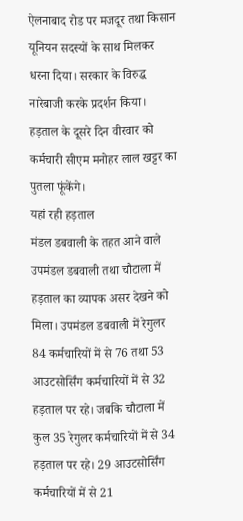ऐलनाबाद रोड पर मजदूर तथा किसान यूनियन सदस्यों के साथ मिलकर धरना दिया। सरकार के विरुद्ध नारेबाजी करके प्रदर्शन किया। हड़ताल के दूसरे दिन वीरवार को कर्मचारी सीएम मनोहर लाल खट्टर का पुतला फूंकेंगे।
यहां रही हड़ताल
मंडल डबवाली के तहत आने वाले उपमंडल डबवाली तथा चौटाला में हड़ताल का व्यापक असर देखने को मिला। उपमंडल डबवाली में रेगुलर 84 कर्मचारियों में से 76 तथा 53 आउटसोर्सिंग कर्मचारियों में से 32 हड़ताल पर रहे। जबकि चौटाला में कुल 35 रेगुलर कर्मचारियों में से 34 हड़ताल पर रहे। 29 आउटसोर्सिंग कर्मचारियों में से 21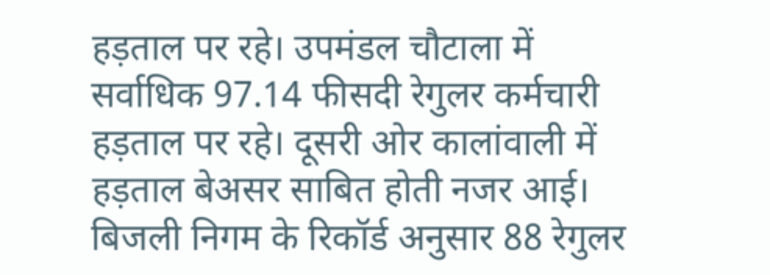हड़ताल पर रहे। उपमंडल चौटाला में सर्वाधिक 97.14 फीसदी रेगुलर कर्मचारी हड़ताल पर रहे। दूसरी ओर कालांवाली में हड़ताल बेअसर साबित होती नजर आई।
बिजली निगम के रिकॉर्ड अनुसार 88 रेगुलर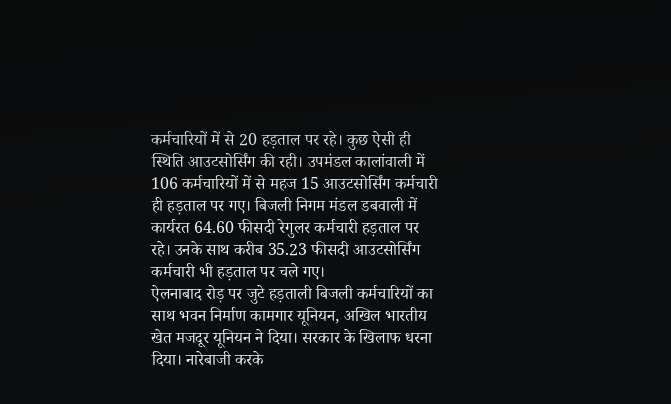कर्मचारियों में से 20 हड़ताल पर रहे। कुछ ऐसी ही स्थिति आउटसोर्सिंग की रही। उपमंडल कालांवाली में 106 कर्मचारियों में से महज 15 आउटसोर्सिंग कर्मचारी ही हड़ताल पर गए। बिजली निगम मंडल डबवाली में कार्यरत 64.60 फीसदी रेगुलर कर्मचारी हड़ताल पर रहे। उनके साथ करीब 35.23 फीसदी आउटसोर्सिंग कर्मचारी भी हड़ताल पर चले गए।
ऐलनाबाद रोड़ पर जुटे हड़ताली बिजली कर्मचारियों का साथ भवन निर्माण कामगार यूनियन, अखिल भारतीय खेत मजदूर यूनियन ने दिया। सरकार के खिलाफ धरना दिया। नारेबाजी करके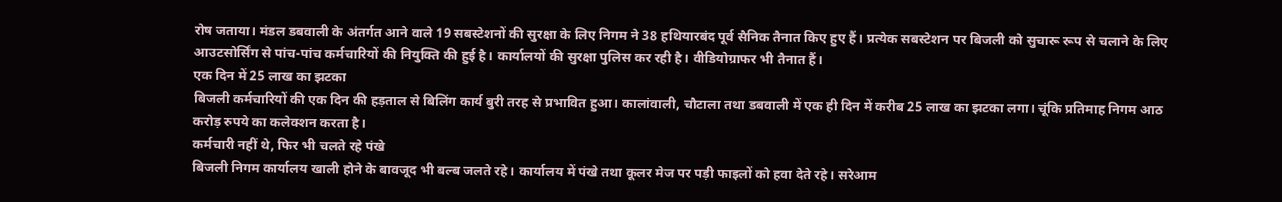रोष जताया। मंडल डबवाली के अंतर्गत आने वाले 19 सबस्टेशनों की सुरक्षा के लिए निगम ने 38 हथियारबंद पूर्व सैनिक तैनात किए हुए हैं। प्रत्येक सबस्टेशन पर बिजली को सुचारू रूप से चलाने के लिए आउटसोर्सिंग से पांच-पांच कर्मचारियों की नियुक्ति की हुई है। कार्यालयों की सुरक्षा पुलिस कर रही है। वीडियोग्राफर भी तैनात हैं।
एक दिन में 25 लाख का झटका
बिजली कर्मचारियों की एक दिन की हड़ताल से बिलिंग कार्य बुरी तरह से प्रभावित हुआ। कालांवाली, चौटाला तथा डबवाली में एक ही दिन में करीब 25 लाख का झटका लगा। चूंकि प्रतिमाह निगम आठ करोड़ रुपये का कलेक्शन करता है।
कर्मचारी नहीं थे, फिर भी चलते रहे पंखे
बिजली निगम कार्यालय खाली होने के बावजूद भी बल्ब जलते रहे। कार्यालय में पंखे तथा कूलर मेज पर पड़ी फाइलों को हवा देते रहे। सरेआम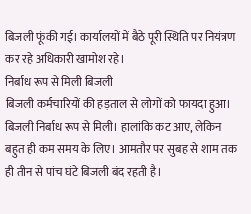बिजली फूंकी गई। कार्यालयों में बैठे पूरी स्थिति पर नियंत्रण कर रहे अधिकारी खामोश रहे।
निर्बाध रूप से मिली बिजली
बिजली कर्मचारियों की हड़ताल से लोगों को फायदा हुआ। बिजली निर्बाध रूप से मिली। हालांकि कट आए, लेकिन बहुत ही कम समय के लिए। आमतौर पर सुबह से शाम तक ही तीन से पांच घंटे बिजली बंद रहती है।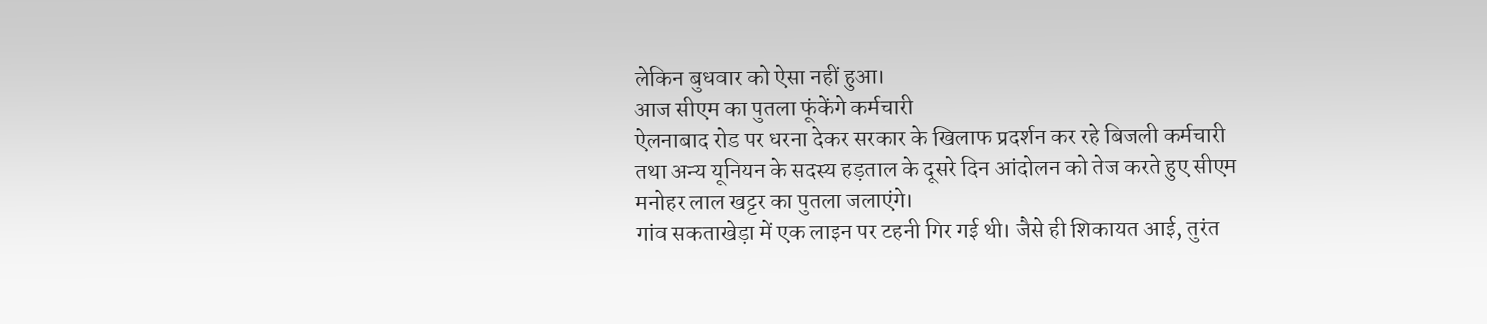लेकिन बुधवार को ऐसा नहीं हुआ।
आज सीएम का पुतला फूंकेंगे कर्मचारी
ऐलनाबाद रोड पर धरना देकर सरकार के खिलाफ प्रदर्शन कर रहे बिजली कर्मचारी तथा अन्य यूनियन के सदस्य हड़ताल के दूसरे दिन आंदोलन को तेज करते हुए सीएम मनोहर लाल खट्टर का पुतला जलाएंगे।
गांव सकताखेड़ा में एक लाइन पर टहनी गिर गई थी। जैसे ही शिकायत आई, तुरंत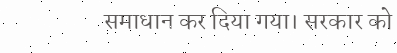समाधान कर दिया गया। सरकार को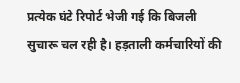प्रत्येक घंटे रिपोर्ट भेजी गई कि बिजली सुचारू चल रही है। हड़ताली कर्मचारियों की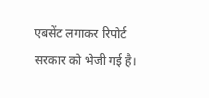एबसेंट लगाकर रिपोर्ट सरकार को भेजी गई है।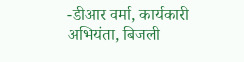-डीआर वर्मा, कार्यकारी अभियंता, बिजली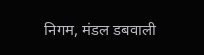निगम, मंडल डबवाली